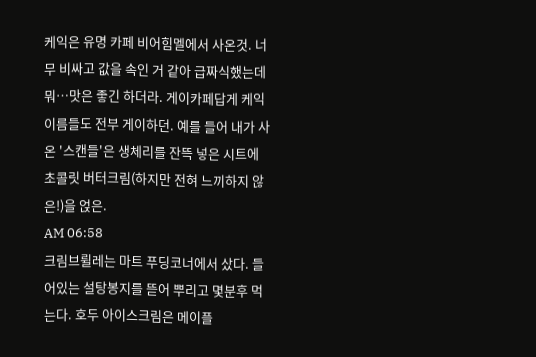케익은 유명 카페 비어힘멜에서 사온것. 너무 비싸고 값을 속인 거 같아 급짜식했는데 뭐…맛은 좋긴 하더라. 게이카페답게 케익 이름들도 전부 게이하던. 예를 들어 내가 사온 '스캔들'은 생체리를 잔뜩 넣은 시트에 초콜릿 버터크림(하지만 전혀 느끼하지 않은!)을 얹은.
AM 06:58
크림브륄레는 마트 푸딩코너에서 샀다. 들어있는 설탕봉지를 뜯어 뿌리고 몇분후 먹는다. 호두 아이스크림은 메이플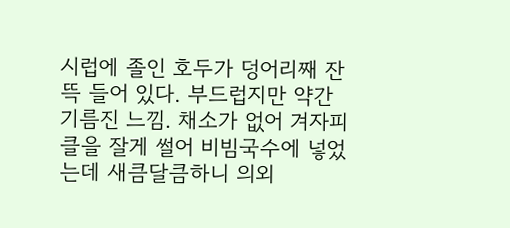시럽에 졸인 호두가 덩어리째 잔뜩 들어 있다. 부드럽지만 약간 기름진 느낌. 채소가 없어 겨자피클을 잘게 썰어 비빔국수에 넣었는데 새큼달큼하니 의외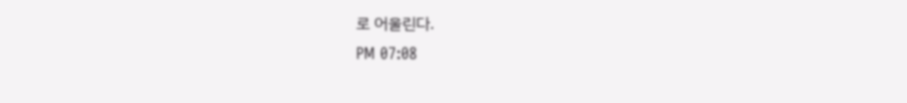로 어울린다.
PM 07:08